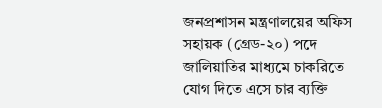জনপ্রশাসন মন্ত্রণালয়ের অফিস সহায়ক (গ্রেড-২০) পদে জালিয়াতির মাধ্যমে চাকরিতে যোগ দিতে এসে চার ব্যক্তি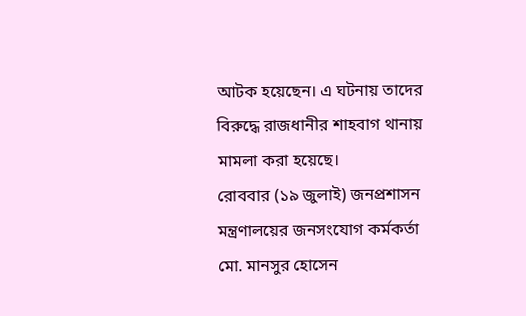আটক হয়েছেন। এ ঘটনায় তাদের বিরুদ্ধে রাজধানীর শাহবাগ থানায় মামলা করা হয়েছে।
রোববার (১৯ জুলাই) জনপ্রশাসন মন্ত্রণালয়ের জনসংযোগ কর্মকর্তা মো. মানসুর হোসেন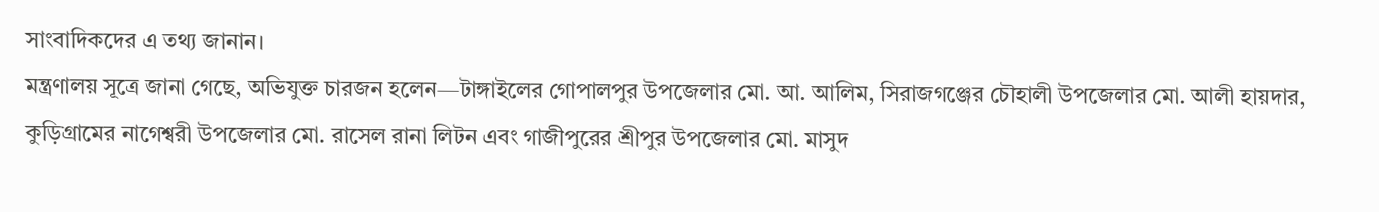সাংবাদিকদের এ তথ্য জানান।
মন্ত্রণালয় সূত্রে জানা গেছে, অভিযুক্ত চারজন হলেন—টাঙ্গাইলের গোপালপুর উপজেলার মো. আ. আলিম, সিরাজগঞ্জের চৌহালী উপজেলার মো. আলী হায়দার, কুড়িগ্রামের নাগেশ্বরী উপজেলার মো. রাসেল রানা লিটন এবং গাজীপুরের শ্রীপুর উপজেলার মো. মাসুদ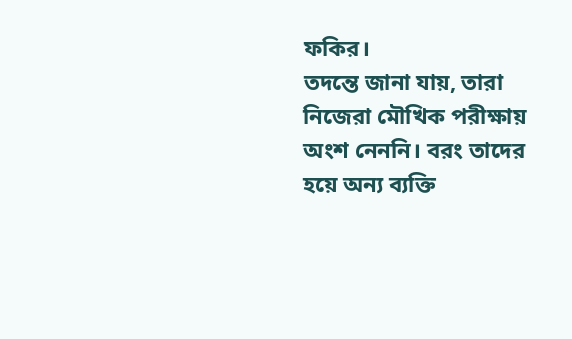ফকির।
তদন্তে জানা যায়, তারা নিজেরা মৌখিক পরীক্ষায় অংশ নেননি। বরং তাদের হয়ে অন্য ব্যক্তি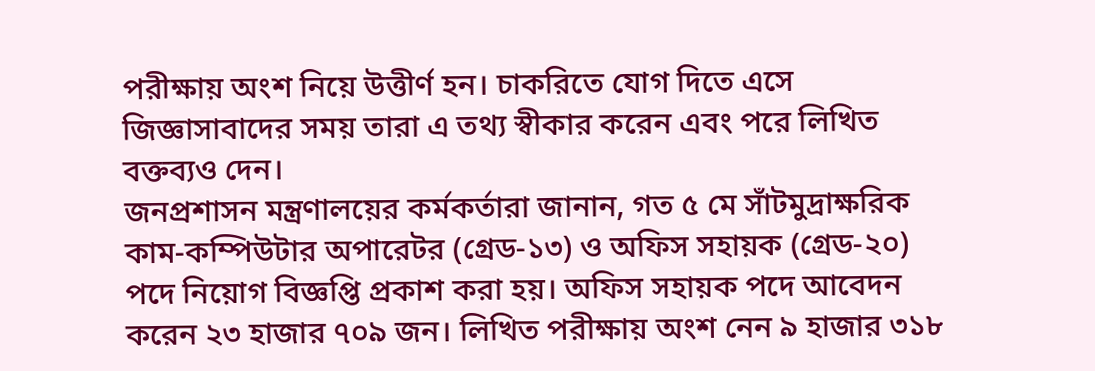পরীক্ষায় অংশ নিয়ে উত্তীর্ণ হন। চাকরিতে যোগ দিতে এসে জিজ্ঞাসাবাদের সময় তারা এ তথ্য স্বীকার করেন এবং পরে লিখিত বক্তব্যও দেন।
জনপ্রশাসন মন্ত্রণালয়ের কর্মকর্তারা জানান, গত ৫ মে সাঁটমুদ্রাক্ষরিক কাম-কম্পিউটার অপারেটর (গ্রেড-১৩) ও অফিস সহায়ক (গ্রেড-২০) পদে নিয়োগ বিজ্ঞপ্তি প্রকাশ করা হয়। অফিস সহায়ক পদে আবেদন করেন ২৩ হাজার ৭০৯ জন। লিখিত পরীক্ষায় অংশ নেন ৯ হাজার ৩১৮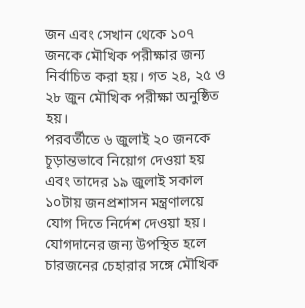জন এবং সেখান থেকে ১০৭ জনকে মৌখিক পরীক্ষার জন্য নির্বাচিত করা হয়। গত ২৪, ২৫ ও ২৮ জুন মৌখিক পরীক্ষা অনুষ্ঠিত হয়।
পরবর্তীতে ৬ জুলাই ২০ জনকে চূড়ান্তভাবে নিয়োগ দেওয়া হয় এবং তাদের ১৯ জুলাই সকাল ১০টায় জনপ্রশাসন মন্ত্রণালয়ে যোগ দিতে নির্দেশ দেওয়া হয়।
যোগদানের জন্য উপস্থিত হলে চারজনের চেহারার সঙ্গে মৌখিক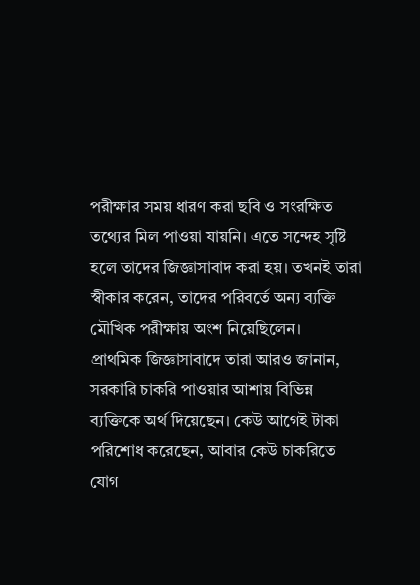পরীক্ষার সময় ধারণ করা ছবি ও সংরক্ষিত তথ্যের মিল পাওয়া যায়নি। এতে সন্দেহ সৃষ্টি হলে তাদের জিজ্ঞাসাবাদ করা হয়। তখনই তারা স্বীকার করেন, তাদের পরিবর্তে অন্য ব্যক্তি মৌখিক পরীক্ষায় অংশ নিয়েছিলেন।
প্রাথমিক জিজ্ঞাসাবাদে তারা আরও জানান, সরকারি চাকরি পাওয়ার আশায় বিভিন্ন ব্যক্তিকে অর্থ দিয়েছেন। কেউ আগেই টাকা পরিশোধ করেছেন, আবার কেউ চাকরিতে যোগ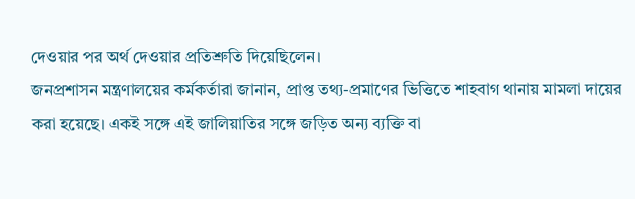দেওয়ার পর অর্থ দেওয়ার প্রতিশ্রুতি দিয়েছিলেন।
জনপ্রশাসন মন্ত্রণালয়ের কর্মকর্তারা জানান, প্রাপ্ত তথ্য-প্রমাণের ভিত্তিতে শাহবাগ থানায় মামলা দায়ের করা হয়েছে। একই সঙ্গে এই জালিয়াতির সঙ্গে জড়িত অন্য ব্যক্তি বা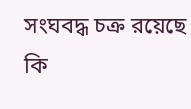সংঘবদ্ধ চক্র রয়েছে কি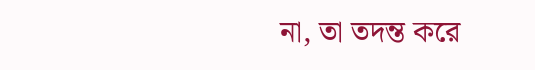না, তা তদন্ত করে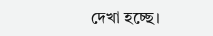দেখা হচ্ছে।